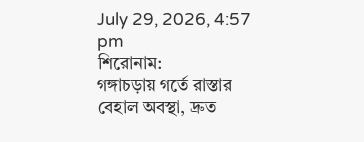July 29, 2026, 4:57 pm
শিরোনাম:
গঙ্গাচড়ায় গর্তে রাস্তার বেহাল অবস্থা, দ্রুত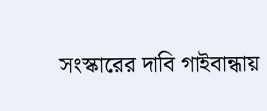সংস্কারের দাবি গাইবান্ধায়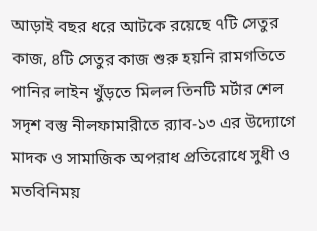আড়াই বছর ধরে আটকে রয়েছে ৭টি সেতুর কাজ, ৪টি সেতুর কাজ শুরু হয়নি রামগতিতে পানির লাইন খুঁড়তে মিলল তিনটি মর্টার শেল সদৃশ বস্তু নীলফামারীতে র‍্যাব-১৩ এর উদ্যোগে মাদক ও সামাজিক অপরাধ প্রতিরোধে সুধী ও মতবিনিময়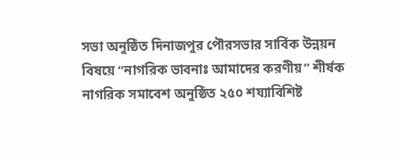সভা অনুষ্ঠিত দিনাজপুর পৌরসভার সার্বিক উন্নয়ন বিষয়ে “নাগরিক ভাবনাঃ আমাদের করণীয়” শীর্ষক নাগরিক সমাবেশ অনুষ্ঠিত ২৫০ শয্যাবিশিষ্ট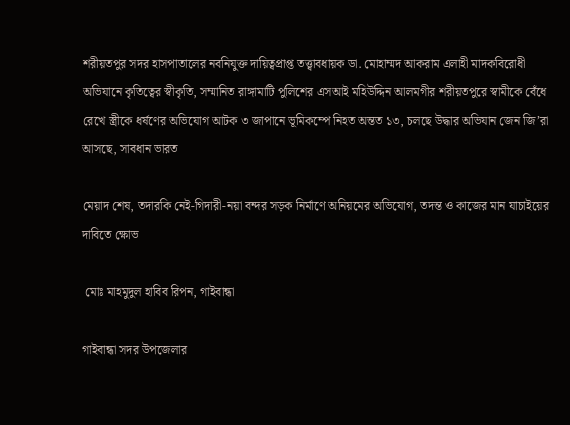শরীয়তপুর সদর হাসপাতালের নবনিযুক্ত দায়িত্বপ্রাপ্ত তত্ত্বাবধায়ক ডা. মোহাম্মদ আকরাম এলাহী মাদকবিরোধী অভিযানে কৃতিত্বের স্বীকৃতি, সম্মানিত রাঙ্গামাটি পুলিশের এসআই মহিউদ্দিন আলমগীর শরীয়তপুরে স্বামীকে বেঁধে রেখে স্ত্রীকে ধর্ষণের অভিযোগ আটক ৩ জাপানে ভূমিকম্পে নিহত অন্তত ১৩, চলছে উদ্ধার অভিযান জেন জি’রা আসছে, সাবধান ভারত

মেয়াদ শেষ, তদারকি নেই-গিদারী-নয়া বন্দর সড়ক নির্মাণে অনিয়মের অভিযোগ, তদন্ত ও কাজের মান যাচাইয়ের দাবিতে ক্ষোভ

 মোঃ মাহমুদুল হাবিব রিপন, গাইবান্ধা

গাইবান্ধা সদর উপজেলার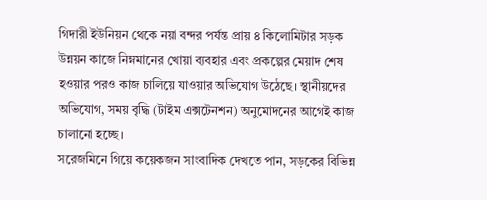গিদারী ইউনিয়ন থেকে নয়া বন্দর পর্যন্ত প্রায় ৪ কিলোমিটার সড়ক উন্নয়ন কাজে নিম্নমানের খোয়া ব্যবহার এবং প্রকল্পের মেয়াদ শেষ হওয়ার পরও কাজ চালিয়ে যাওয়ার অভিযোগ উঠেছে। স্থানীয়দের অভিযোগ, সময় বৃদ্ধি (টাইম এক্সটেনশন) অনুমোদনের আগেই কাজ চালানো হচ্ছে।
সরেজমিনে গিয়ে কয়েকজন সাংবাদিক দেখতে পান, সড়কের বিভিন্ন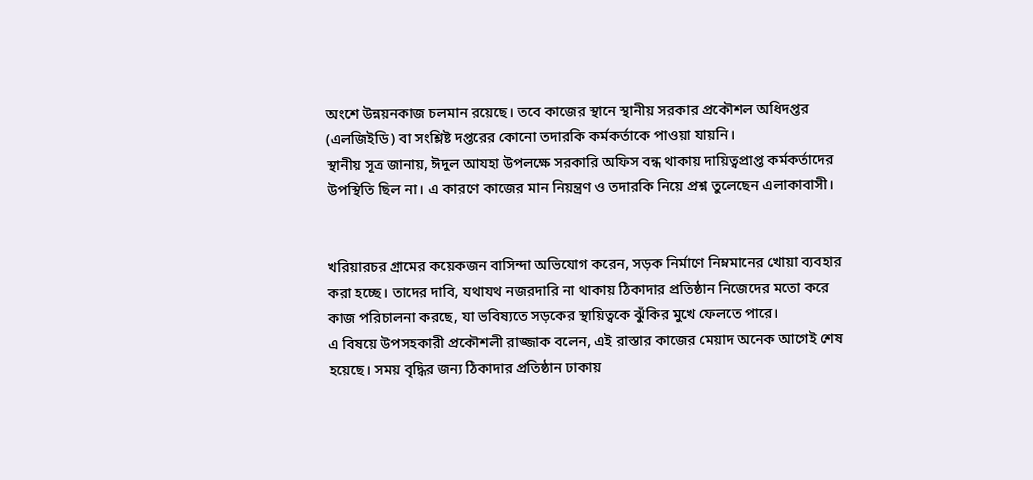অংশে উন্নয়নকাজ চলমান রয়েছে। তবে কাজের স্থানে স্থানীয় সরকার প্রকৌশল অধিদপ্তর (এলজিইডি) বা সংশ্লিষ্ট দপ্তরের কোনো তদারকি কর্মকর্তাকে পাওয়া যায়নি।
স্থানীয় সূত্র জানায়, ঈদুল আযহা উপলক্ষে সরকারি অফিস বন্ধ থাকায় দায়িত্বপ্রাপ্ত কর্মকর্তাদের উপস্থিতি ছিল না। এ কারণে কাজের মান নিয়ন্ত্রণ ও তদারকি নিয়ে প্রশ্ন তুলেছেন এলাকাবাসী।


খরিয়ারচর গ্রামের কয়েকজন বাসিন্দা অভিযোগ করেন, সড়ক নির্মাণে নিম্নমানের খোয়া ব্যবহার করা হচ্ছে। তাদের দাবি, যথাযথ নজরদারি না থাকায় ঠিকাদার প্রতিষ্ঠান নিজেদের মতো করে কাজ পরিচালনা করছে, যা ভবিষ্যতে সড়কের স্থায়িত্বকে ঝুঁকির মুখে ফেলতে পারে।
এ বিষয়ে উপসহকারী প্রকৌশলী রাজ্জাক বলেন, এই রাস্তার কাজের মেয়াদ অনেক আগেই শেষ হয়েছে। সময় বৃদ্ধির জন্য ঠিকাদার প্রতিষ্ঠান ঢাকায়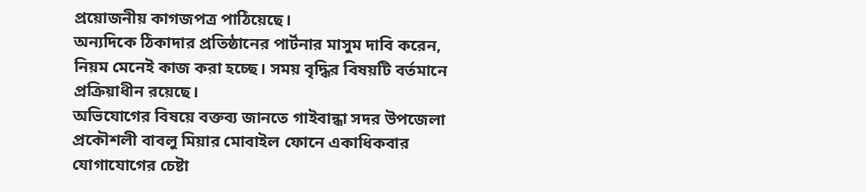প্রয়োজনীয় কাগজপত্র পাঠিয়েছে।
অন্যদিকে ঠিকাদার প্রতিষ্ঠানের পার্টনার মাসুম দাবি করেন, নিয়ম মেনেই কাজ করা হচ্ছে। সময় বৃদ্ধির বিষয়টি বর্তমানে প্রক্রিয়াধীন রয়েছে।
অভিযোগের বিষয়ে বক্তব্য জানতে গাইবান্ধা সদর উপজেলা প্রকৌশলী বাবলু মিয়ার মোবাইল ফোনে একাধিকবার যোগাযোগের চেষ্টা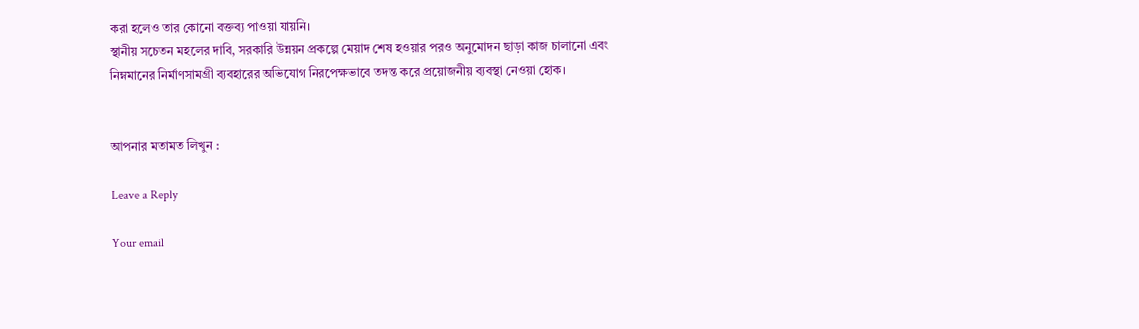করা হলেও তার কোনো বক্তব্য পাওয়া যায়নি।
স্থানীয় সচেতন মহলের দাবি, সরকারি উন্নয়ন প্রকল্পে মেয়াদ শেষ হওয়ার পরও অনুমোদন ছাড়া কাজ চালানো এবং নিম্নমানের নির্মাণসামগ্রী ব্যবহারের অভিযোগ নিরপেক্ষভাবে তদন্ত করে প্রয়োজনীয় ব্যবস্থা নেওয়া হোক।


আপনার মতামত লিখুন :

Leave a Reply

Your email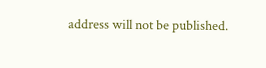address will not be published.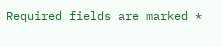Required fields are marked *